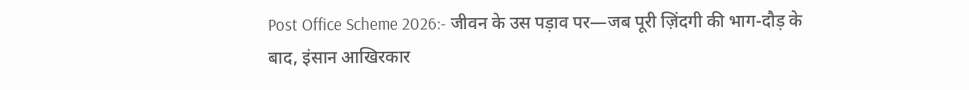Post Office Scheme 2026:- जीवन के उस पड़ाव पर—जब पूरी ज़िंदगी की भाग-दौड़ के बाद, इंसान आखिरकार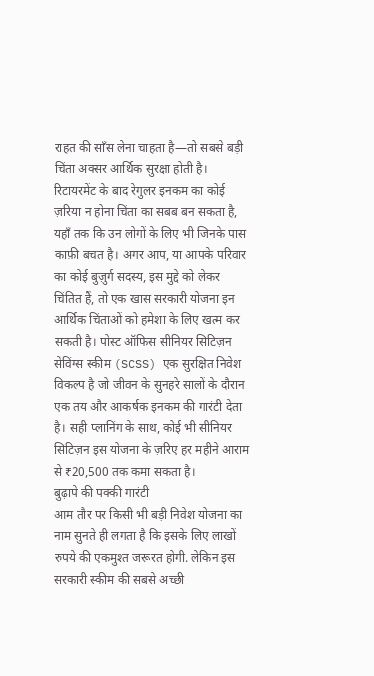राहत की साँस लेना चाहता है—तो सबसे बड़ी चिंता अक्सर आर्थिक सुरक्षा होती है। रिटायरमेंट के बाद रेगुलर इनकम का कोई ज़रिया न होना चिंता का सबब बन सकता है, यहाँ तक कि उन लोगों के लिए भी जिनके पास काफ़ी बचत है। अगर आप, या आपके परिवार का कोई बुज़ुर्ग सदस्य, इस मुद्दे को लेकर चिंतित हैं, तो एक खास सरकारी योजना इन आर्थिक चिंताओं को हमेशा के लिए खत्म कर सकती है। पोस्ट ऑफिस सीनियर सिटिज़न सेविंग्स स्कीम (SCSS) एक सुरक्षित निवेश विकल्प है जो जीवन के सुनहरे सालों के दौरान एक तय और आकर्षक इनकम की गारंटी देता है। सही प्लानिंग के साथ, कोई भी सीनियर सिटिज़न इस योजना के ज़रिए हर महीने आराम से ₹20,500 तक कमा सकता है।
बुढ़ापे की पक्की गारंटी
आम तौर पर किसी भी बड़ी निवेश योजना का नाम सुनते ही लगता है कि इसके लिए लाखों रुपये की एकमुश्त जरूरत होगी. लेकिन इस सरकारी स्कीम की सबसे अच्छी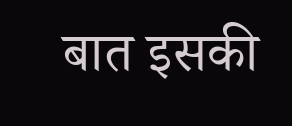बात इसकी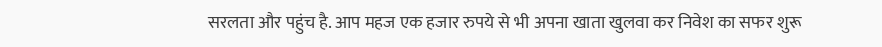सरलता और पहुंच है. आप महज एक हजार रुपये से भी अपना खाता खुलवा कर निवेश का सफर शुरू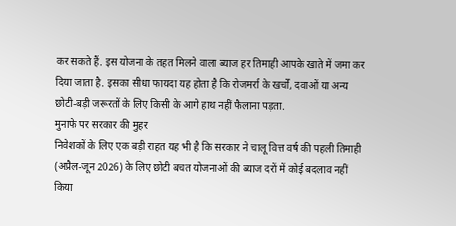कर सकते हैं. इस योजना के तहत मिलने वाला ब्याज हर तिमाही आपके खाते में जमा कर दिया जाता है. इसका सीधा फायदा यह होता है कि रोजमर्रा के खर्चों, दवाओं या अन्य छोटी-बड़ी जरूरतों के लिए किसी के आगे हाथ नहीं फैलाना पड़ता.
मुनाफे पर सरकार की मुहर
निवेशकों के लिए एक बड़ी राहत यह भी है कि सरकार ने चालू वित्त वर्ष की पहली तिमाही (अप्रैल-जून 2026) के लिए छोटी बचत योजनाओं की ब्याज दरों में कोई बदलाव नहीं किया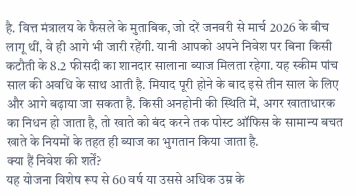है. वित्त मंत्रालय के फैसले के मुताबिक, जो दरें जनवरी से मार्च 2026 के बीच लागू थीं, वे ही आगे भी जारी रहेंगी. यानी आपको अपने निवेश पर बिना किसी कटौती के 8.2 फीसदी का शानदार सालाना ब्याज मिलता रहेगा. यह स्कीम पांच साल की अवधि के साथ आती है. मियाद पूरी होने के बाद इसे तीन साल के लिए और आगे बढ़ाया जा सकता है. किसी अनहोनी की स्थिति में, अगर खाताधारक का निधन हो जाता है, तो खाते को बंद करने तक पोस्ट ऑफिस के सामान्य बचत खाते के नियमों के तहत ही ब्याज का भुगतान किया जाता है.
क्या हैं निवेश की शर्तें?
यह योजना विशेष रूप से 60 वर्ष या उससे अधिक उम्र के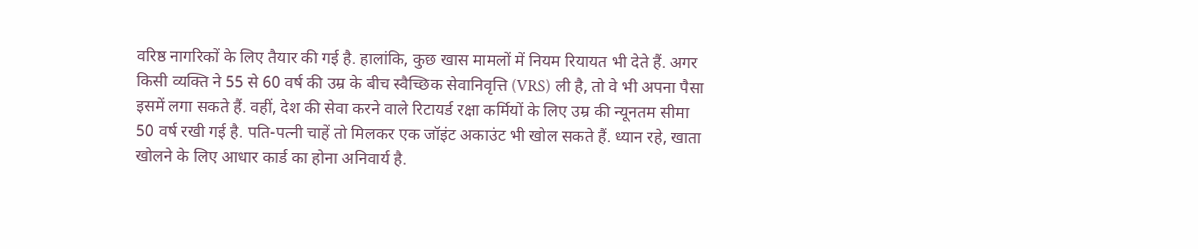वरिष्ठ नागरिकों के लिए तैयार की गई है. हालांकि, कुछ खास मामलों में नियम रियायत भी देते हैं. अगर किसी व्यक्ति ने 55 से 60 वर्ष की उम्र के बीच स्वैच्छिक सेवानिवृत्ति (VRS) ली है, तो वे भी अपना पैसा इसमें लगा सकते हैं. वहीं, देश की सेवा करने वाले रिटायर्ड रक्षा कर्मियों के लिए उम्र की न्यूनतम सीमा 50 वर्ष रखी गई है. पति-पत्नी चाहें तो मिलकर एक जॉइंट अकाउंट भी खोल सकते हैं. ध्यान रहे, खाता खोलने के लिए आधार कार्ड का होना अनिवार्य है.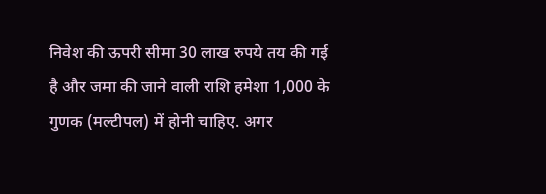निवेश की ऊपरी सीमा 30 लाख रुपये तय की गई है और जमा की जाने वाली राशि हमेशा 1,000 के गुणक (मल्टीपल) में होनी चाहिए. अगर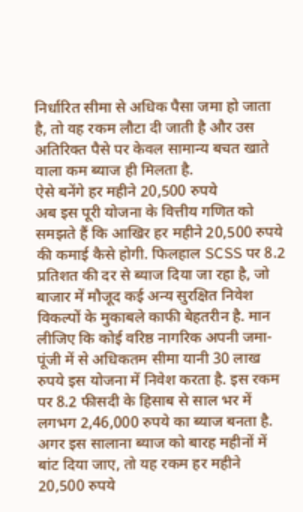निर्धारित सीमा से अधिक पैसा जमा हो जाता है, तो वह रकम लौटा दी जाती है और उस अतिरिक्त पैसे पर केवल सामान्य बचत खाते वाला कम ब्याज ही मिलता है.
ऐसे बनेंगे हर महीने 20,500 रुपये
अब इस पूरी योजना के वित्तीय गणित को समझते हैं कि आखिर हर महीने 20,500 रुपये की कमाई कैसे होगी. फिलहाल SCSS पर 8.2 प्रतिशत की दर से ब्याज दिया जा रहा है, जो बाजार में मौजूद कई अन्य सुरक्षित निवेश विकल्पों के मुकाबले काफी बेहतरीन है. मान लीजिए कि कोई वरिष्ठ नागरिक अपनी जमा-पूंजी में से अधिकतम सीमा यानी 30 लाख रुपये इस योजना में निवेश करता है. इस रकम पर 8.2 फीसदी के हिसाब से साल भर में लगभग 2,46,000 रुपये का ब्याज बनता है. अगर इस सालाना ब्याज को बारह महीनों में बांट दिया जाए, तो यह रकम हर महीने 20,500 रुपये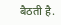बैठती है.